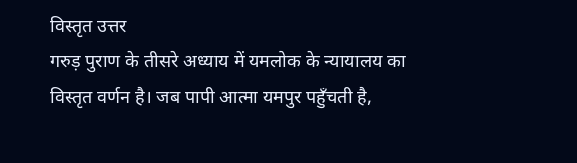विस्तृत उत्तर
गरुड़ पुराण के तीसरे अध्याय में यमलोक के न्यायालय का विस्तृत वर्णन है। जब पापी आत्मा यमपुर पहुँचती है,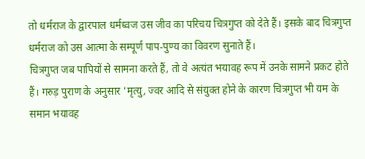तो धर्मराज के द्वारपाल धर्मध्वज उस जीव का परिचय चित्रगुप्त को देते हैं। इसके बाद चित्रगुप्त धर्मराज को उस आत्मा के सम्पूर्ण पाप-पुण्य का विवरण सुनाते हैं।
चित्रगुप्त जब पापियों से सामना करते हैं, तो वे अत्यंत भयावह रूप में उनके सामने प्रकट होते हैं। गरुड़ पुराण के अनुसार 'मृत्यु, ज्वर आदि से संयुक्त होने के कारण चित्रगुप्त भी यम के समान भयावह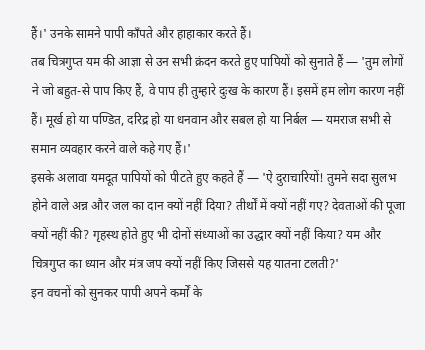हैं।' उनके सामने पापी काँपते और हाहाकार करते हैं।
तब चित्रगुप्त यम की आज्ञा से उन सभी क्रंदन करते हुए पापियों को सुनाते हैं — 'तुम लोगों ने जो बहुत-से पाप किए हैं, वे पाप ही तुम्हारे दुःख के कारण हैं। इसमें हम लोग कारण नहीं हैं। मूर्ख हो या पण्डित, दरिद्र हो या धनवान और सबल हो या निर्बल — यमराज सभी से समान व्यवहार करने वाले कहे गए हैं।'
इसके अलावा यमदूत पापियों को पीटते हुए कहते हैं — 'ऐ दुराचारियों! तुमने सदा सुलभ होने वाले अन्न और जल का दान क्यों नहीं दिया? तीर्थों में क्यों नहीं गए? देवताओं की पूजा क्यों नहीं की? गृहस्थ होते हुए भी दोनों संध्याओं का उद्धार क्यों नहीं किया? यम और चित्रगुप्त का ध्यान और मंत्र जप क्यों नहीं किए जिससे यह यातना टलती?'
इन वचनों को सुनकर पापी अपने कर्मों के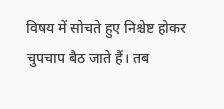विषय में सोचते हुए निश्चेष्ट होकर चुपचाप बैठ जाते हैं। तब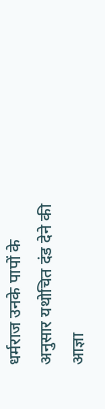धर्मराज उनके पापों के अनुसार यथोचित दंड देने की आज्ञा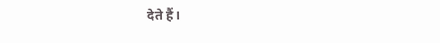देते हैं।